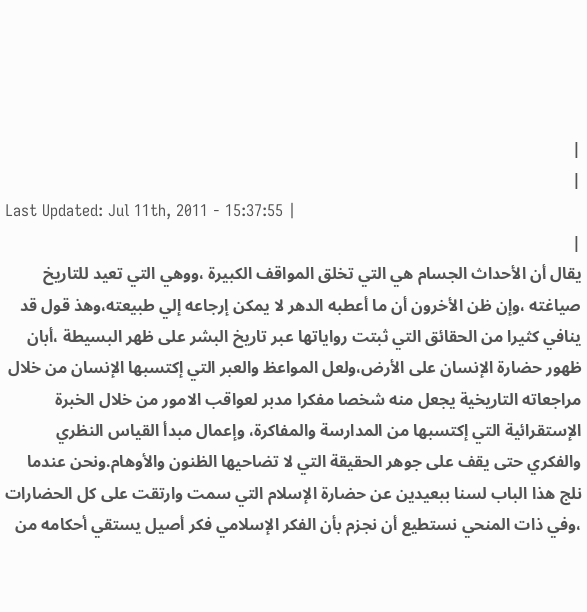|
|
Last Updated: Jul 11th, 2011 - 15:37:55 |
|
يقال أن الأحداث الجسام هي التي تخلق المواقف الكبيرة ،ووهي التي تعيد للتاريخ صياغته ،وإن ظن الأخرون أن ما أعطبه الدهر لا يمكن إرجاعه إلي طبيعته،وهذ قول قد ينافي كثيرا من الحقائق التي ثبتت رواياتها عبر تاريخ البشر على ظهر البسيطة ،أبان ظهور حضارة الإنسان على الأرض،ولعل المواعظ والعبر التي إكتسبها الإنسان من خلال مراجعاته التاريخية يجعل منه شخصا مفكرا مدبر لعواقب الامور من خلال الخبرة الإستقرائية التي إكتسبها من المدارسة والمفاكرة، وإعمال مبدأ القياس النظري والفكري حتى يقف على جوهر الحقيقة التي لا تضاحيها الظنون والأوهام.ونحن عندما نلج هذا الباب لسنا ببعيدين عن حضارة الإسلام التي سمت وارتقت على كل الحضارات ،وفي ذات المنحي نستطيع أن نجزم بأن الفكر الإسلامي فكر أصيل يستقي أحكامه من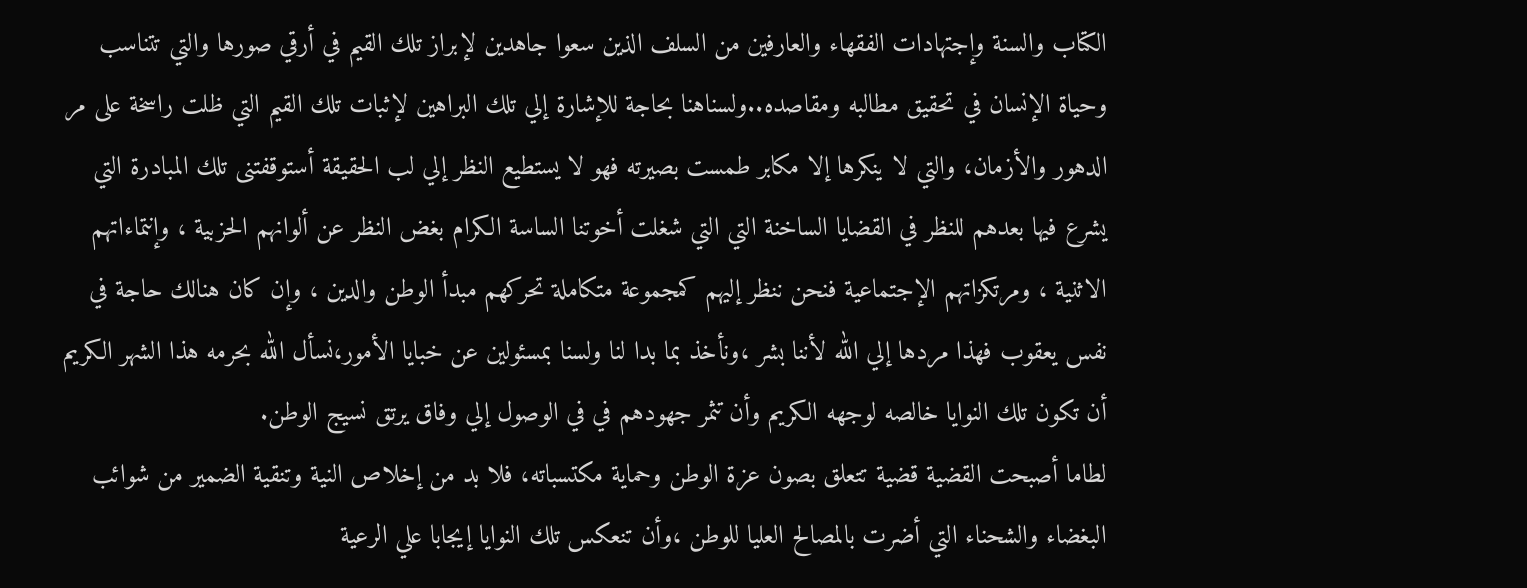الكتاب والسنة وإجتهادات الفقهاء والعارفين من السلف الذين سعوا جاهدين لإبراز تلك القيم في أرقي صورها والتي تتناسب وحياة الإنسان في تحقيق مطالبه ومقاصده..ولسناهنا بحاجة للإشارة إلي تلك البراهين لإثبات تلك القيم التي ظلت راسخة على مر الدهور والأزمان، والتي لا ينكرها إلا مكابر طمست بصيرته فهو لا يستطيع النظر إلي لب الحقيقة أستوقفتنى تلك المبادرة التي يشرع فيها بعدهم للنظر في القضايا الساخنة التي التي شغلت أخوتنا الساسة الكرام بغض النظر عن ألوانهم الحزبية ، وإنتماءاتهم الاثنية ، ومرتكزاتهم الإجتماعية فنحن ننظر إليهم كمجموعة متكاملة تحركهم مبدأ الوطن والدين ، وإن كان هنالك حاجة في نفس يعقوب فهذا مردها إلي الله لأننا بشر ،ونأخذ بما بدا لنا ولسنا بمسئولين عن خبايا الأمور،نسأل الله بحرمه هذا الشهر الكريم أن تكون تلك النوايا خالصه لوجهه الكريم وأن تثمر جهودهم في في الوصول إلي وفاق يرتق نسيج الوطن.
لطاما أصبحت القضية قضية تتعلق بصون عزة الوطن وحماية مكتسباته، فلا بد من إخلاص النية وتنقية الضمير من شوائب البغضاء والشحناء التي أضرت بالمصالح العليا للوطن ،وأن تنعكس تلك النوايا إيجابا علي الرعية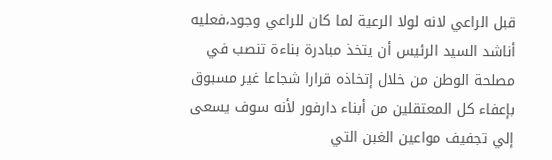قبل الراعي لانه لولا الرعية لما كان للراعي وجود،فعليه أناشد السيد الرئيس أن يتخذ مبادرة بناءة تنصب في مصلحة الوطن من خلال إتخاذه قرارا شجاعا غير مسبوق بإعفاء كل المعتقلين من أبناء دارفور لأنه سوف يسعى إلي تجفيف مواعين الغبن التي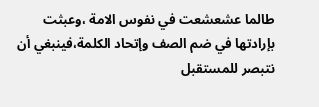طالما عشعشعت في نفوس الامة ،وعبثت بإرادتها في ضم الصف وإتحاد الكلمة،فينبغي أن نتبصر للمستقبل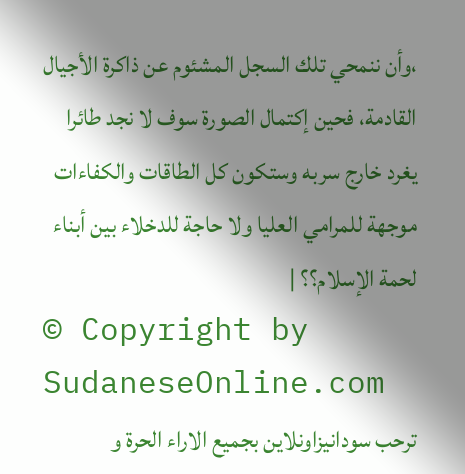،وأن ننمحي تلك السجل المشئوم عن ذاكرة الأجيال القادمة، فحين إكتمال الصورة سوف لا نجد طائرا يغرد خارج سربه وستكون كل الطاقات والكفاءات موجهة للمرامي العليا ولا حاجة للدخلاء بين أبناء لحمة الإسلام؟؟ |
© Copyright by SudaneseOnline.com
ترحب سودانيزاونلاين بجميع الاراء الحرة و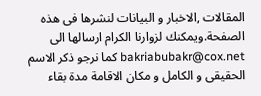المقالات ,الاخبار و البيانات لنشرها فى هذه الصفحة.ويمكنك لزوارنا الكرام ارسالها الى bakriabubakr@cox.net كما نرجو ذكر الاسم الحقيقى و الكامل و مكان الاقامة مدة بقاء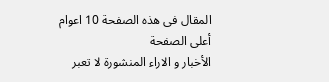المقال فى هذه الصفحة 10 اعوام
أعلى الصفحة
الأخبار و الاراء المنشورة لا تعبر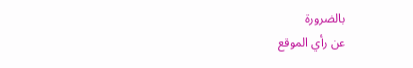بالضرورة
عن رأي الموقع